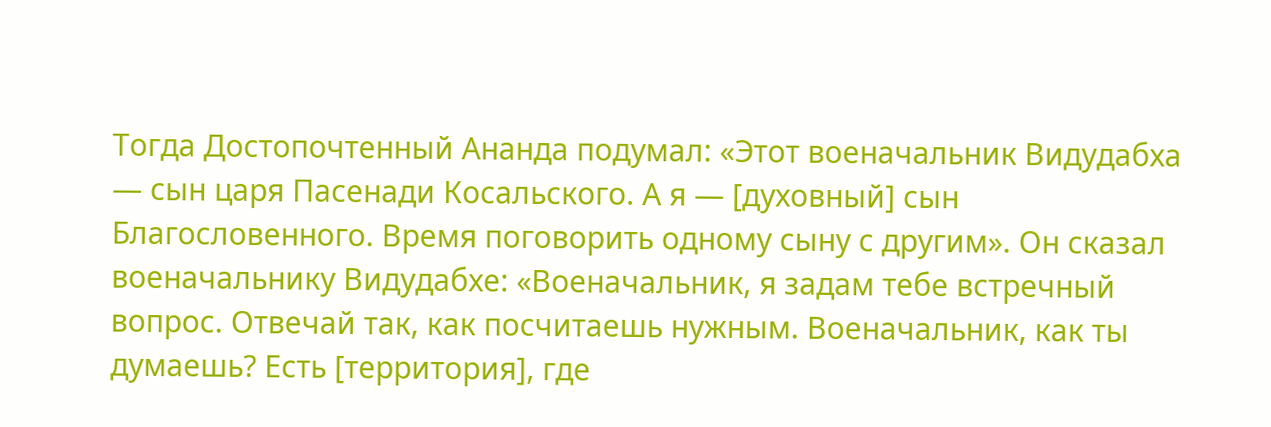Тогда Достопочтенный Ананда подумал: «Этот военачальник Видудабха — сын царя Пасенади Косальского. А я — [духовный] сын Благословенного. Время поговорить одному сыну с другим». Он сказал военачальнику Видудабхе: «Военачальник, я задам тебе встречный вопрос. Отвечай так, как посчитаешь нужным. Военачальник, как ты думаешь? Есть [территория], где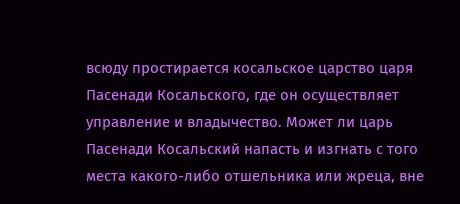всюду простирается косальское царство царя Пасенади Косальского, где он осуществляет управление и владычество. Может ли царь Пасенади Косальский напасть и изгнать с того места какого-либо отшельника или жреца, вне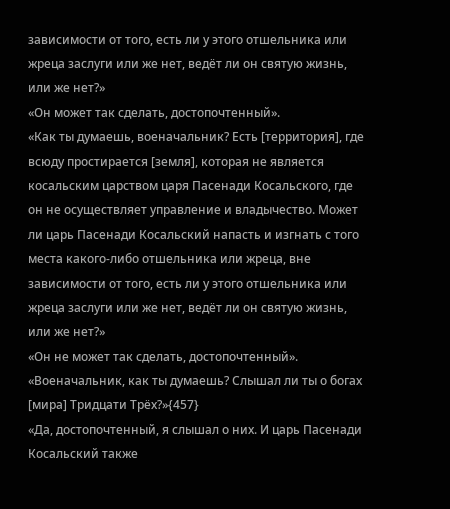зависимости от того, есть ли у этого отшельника или жреца заслуги или же нет, ведёт ли он святую жизнь, или же нет?»
«Он может так сделать, достопочтенный».
«Как ты думаешь, военачальник? Есть [территория], где всюду простирается [земля], которая не является косальским царством царя Пасенади Косальского, где он не осуществляет управление и владычество. Может ли царь Пасенади Косальский напасть и изгнать с того места какого-либо отшельника или жреца, вне зависимости от того, есть ли у этого отшельника или жреца заслуги или же нет, ведёт ли он святую жизнь, или же нет?»
«Он не может так сделать, достопочтенный».
«Военачальник, как ты думаешь? Слышал ли ты о богах [мира] Тридцати Трёх?»{457}
«Да, достопочтенный, я слышал о них. И царь Пасенади Косальский также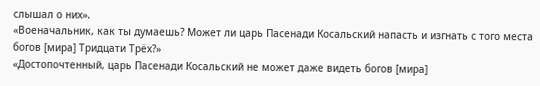слышал о них».
«Военачальник, как ты думаешь? Может ли царь Пасенади Косальский напасть и изгнать с того места богов [мира] Тридцати Трёх?»
«Достопочтенный, царь Пасенади Косальский не может даже видеть богов [мира]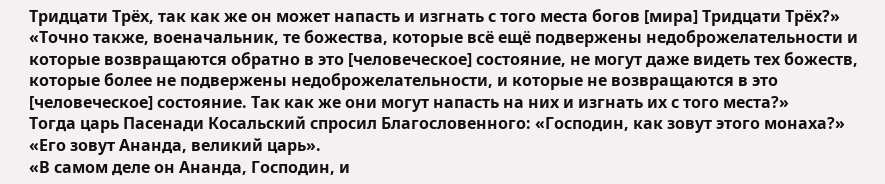Тридцати Трёх, так как же он может напасть и изгнать с того места богов [мира] Тридцати Трёх?»
«Точно также, военачальник, те божества, которые всё ещё подвержены недоброжелательности и которые возвращаются обратно в это [человеческое] состояние, не могут даже видеть тех божеств, которые более не подвержены недоброжелательности, и которые не возвращаются в это [человеческое] состояние. Так как же они могут напасть на них и изгнать их с того места?»
Тогда царь Пасенади Косальский спросил Благословенного: «Господин, как зовут этого монаха?»
«Его зовут Ананда, великий царь».
«В самом деле он Ананда, Господин, и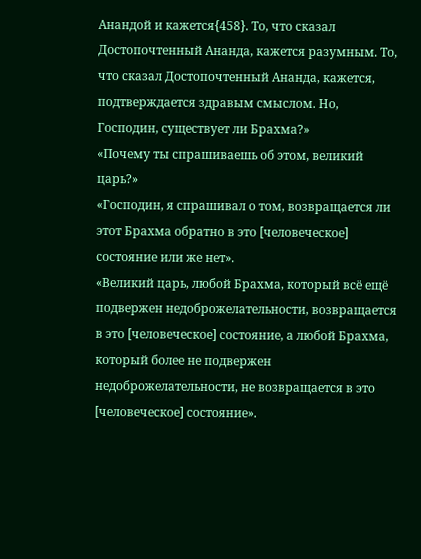Анандой и кажется{458}. То, что сказал Достопочтенный Ананда, кажется разумным. То, что сказал Достопочтенный Ананда, кажется, подтверждается здравым смыслом. Но, Господин, существует ли Брахма?»
«Почему ты спрашиваешь об этом, великий царь?»
«Господин, я спрашивал о том, возвращается ли этот Брахма обратно в это [человеческое] состояние или же нет».
«Великий царь, любой Брахма, который всё ещё подвержен недоброжелательности, возвращается в это [человеческое] состояние, а любой Брахма, который более не подвержен недоброжелательности, не возвращается в это [человеческое] состояние».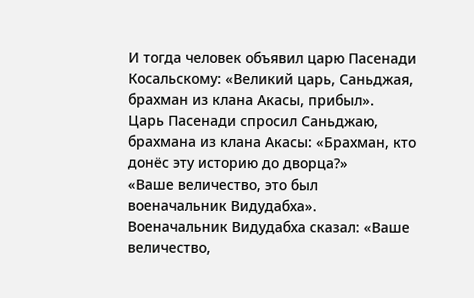И тогда человек объявил царю Пасенади Косальскому: «Великий царь, Саньджая, брахман из клана Акасы, прибыл».
Царь Пасенади спросил Саньджаю, брахмана из клана Акасы: «Брахман, кто донёс эту историю до дворца?»
«Ваше величество, это был военачальник Видудабха».
Военачальник Видудабха сказал: «Ваше величество,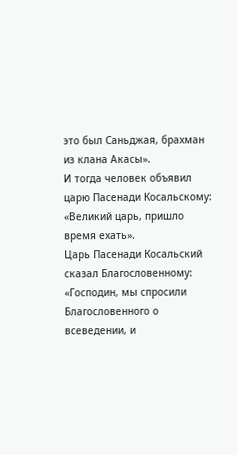это был Саньджая, брахман из клана Акасы».
И тогда человек объявил царю Пасенади Косальскому: «Великий царь, пришло время ехать».
Царь Пасенади Косальский сказал Благословенному: «Господин, мы спросили Благословенного о всеведении, и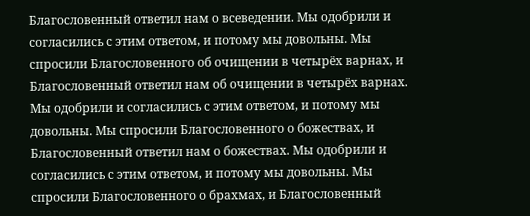Благословенный ответил нам о всеведении. Мы одобрили и согласились с этим ответом, и потому мы довольны. Мы спросили Благословенного об очищении в четырёх варнах, и Благословенный ответил нам об очищении в четырёх варнах. Мы одобрили и согласились с этим ответом, и потому мы довольны. Мы спросили Благословенного о божествах, и Благословенный ответил нам о божествах. Мы одобрили и согласились с этим ответом, и потому мы довольны. Мы спросили Благословенного о брахмах, и Благословенный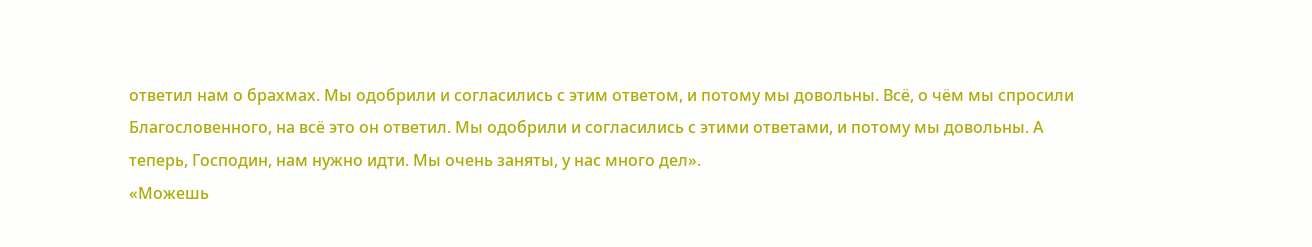ответил нам о брахмах. Мы одобрили и согласились с этим ответом, и потому мы довольны. Всё, о чём мы спросили Благословенного, на всё это он ответил. Мы одобрили и согласились с этими ответами, и потому мы довольны. А теперь, Господин, нам нужно идти. Мы очень заняты, у нас много дел».
«Можешь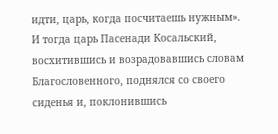идти, царь, когда посчитаешь нужным».
И тогда царь Пасенади Косальский, восхитившись и возрадовавшись словам Благословенного, поднялся со своего сиденья и, поклонившись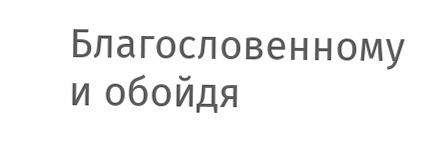Благословенному и обойдя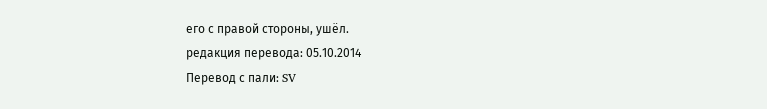его с правой стороны, ушёл.
редакция перевода: 05.10.2014
Перевод с пали: SV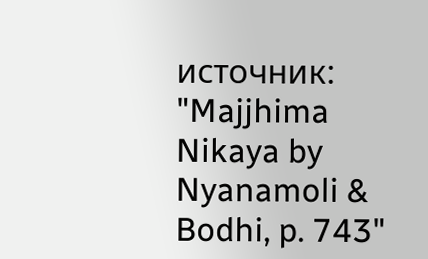источник:
"Majjhima Nikaya by Nyanamoli & Bodhi, p. 743"